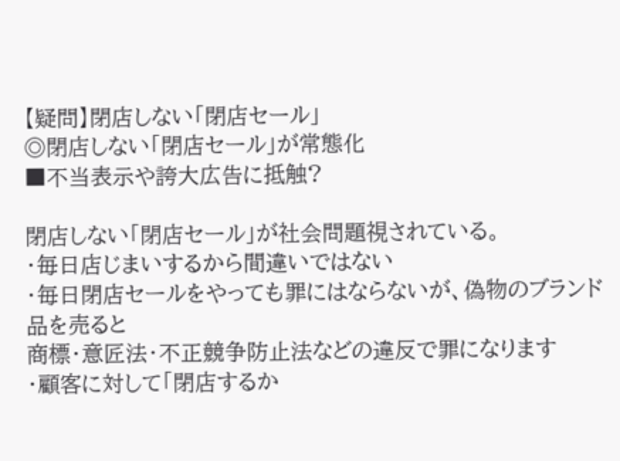【疑問】閉店しない「閉店セール」
◎閉店しない「閉店セール」が常態化
■不当表示や誇大広告に抵触?

閉店しない「閉店セール」が社会問題視されている。
・毎日店じまいするから間違いではない
・毎日閉店セールをやっても罪にはならないが、偽物のブランド品を売ると
商標・意匠法・不正競争防止法などの違反で罪になります
・顧客に対して「閉店するか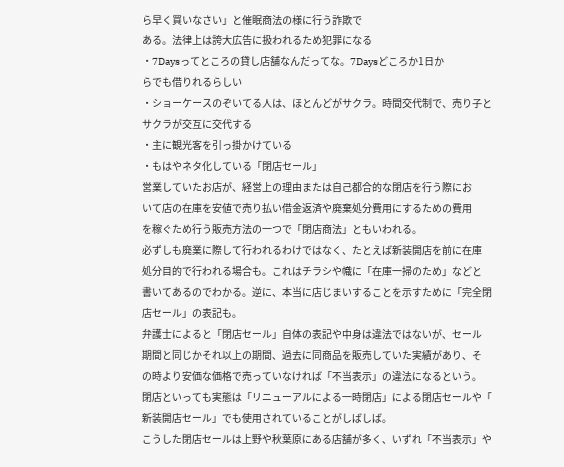ら早く買いなさい」と催眠商法の様に行う詐欺で
ある。法律上は誇大広告に扱われるため犯罪になる
・7Daysってところの貸し店舗なんだってな。7Daysどころか1日か
らでも借りれるらしい
・ショーケースのぞいてる人は、ほとんどがサクラ。時間交代制で、売り子と
サクラが交互に交代する
・主に観光客を引っ掛かけている
・もはやネタ化している「閉店セール」
営業していたお店が、経営上の理由または自己都合的な閉店を行う際にお
いて店の在庫を安値で売り払い借金返済や廃棄処分費用にするための費用
を稼ぐため行う販売方法の一つで「閉店商法」ともいわれる。
必ずしも廃業に際して行われるわけではなく、たとえば新装開店を前に在庫
処分目的で行われる場合も。これはチラシや幟に「在庫一掃のため」などと
書いてあるのでわかる。逆に、本当に店じまいすることを示すために「完全閉
店セール」の表記も。
弁護士によると「閉店セール」自体の表記や中身は違法ではないが、セール
期間と同じかそれ以上の期間、過去に同商品を販売していた実績があり、そ
の時より安価な価格で売っていなければ「不当表示」の違法になるという。
閉店といっても実態は「リニューアルによる一時閉店」による閉店セールや「
新装開店セール」でも使用されていることがしばしば。
こうした閉店セールは上野や秋葉原にある店舗が多く、いずれ「不当表示」や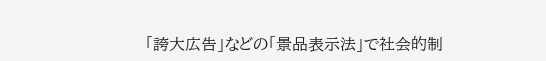「誇大広告」などの「景品表示法」で社会的制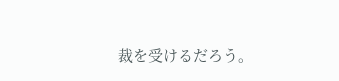裁を受けるだろう。